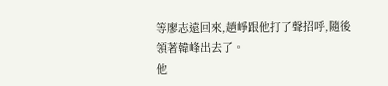等廖志遠回來,趙崢跟他打了聲招呼,隨後領著韓峰出去了。
他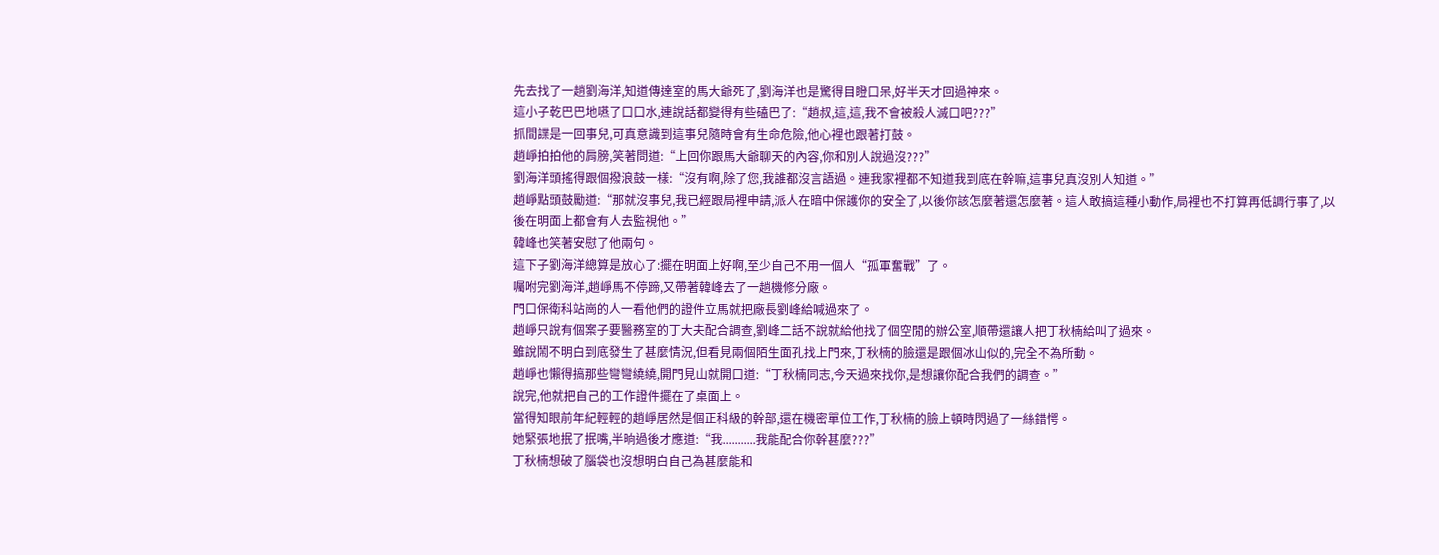先去找了一趟劉海洋,知道傳達室的馬大爺死了,劉海洋也是驚得目瞪口呆,好半天才回過神來。
這小子乾巴巴地嚥了口口水,連說話都變得有些磕巴了:“趙叔,這,這,我不會被殺人滅口吧???”
抓間諜是一回事兒,可真意識到這事兒隨時會有生命危險,他心裡也跟著打鼓。
趙崢拍拍他的肩膀,笑著問道:“上回你跟馬大爺聊天的內容,你和別人說過沒???”
劉海洋頭搖得跟個撥浪鼓一樣:“沒有啊,除了您,我誰都沒言語過。連我家裡都不知道我到底在幹嘛,這事兒真沒別人知道。”
趙崢點頭鼓勵道:“那就沒事兒,我已經跟局裡申請,派人在暗中保護你的安全了,以後你該怎麼著還怎麼著。這人敢搞這種小動作,局裡也不打算再低調行事了,以後在明面上都會有人去監視他。”
韓峰也笑著安慰了他兩句。
這下子劉海洋總算是放心了:擺在明面上好啊,至少自己不用一個人“孤軍奮戰”了。
囑咐完劉海洋,趙崢馬不停蹄,又帶著韓峰去了一趟機修分廠。
門口保衛科站崗的人一看他們的證件立馬就把廠長劉峰給喊過來了。
趙崢只說有個案子要醫務室的丁大夫配合調查,劉峰二話不說就給他找了個空閒的辦公室,順帶還讓人把丁秋楠給叫了過來。
雖說鬧不明白到底發生了甚麼情況,但看見兩個陌生面孔找上門來,丁秋楠的臉還是跟個冰山似的,完全不為所動。
趙崢也懶得搞那些彎彎繞繞,開門見山就開口道:“丁秋楠同志,今天過來找你,是想讓你配合我們的調查。”
說完,他就把自己的工作證件擺在了桌面上。
當得知眼前年紀輕輕的趙崢居然是個正科級的幹部,還在機密單位工作,丁秋楠的臉上頓時閃過了一絲錯愕。
她緊張地抿了抿嘴,半晌過後才應道:“我...........我能配合你幹甚麼???”
丁秋楠想破了腦袋也沒想明白自己為甚麼能和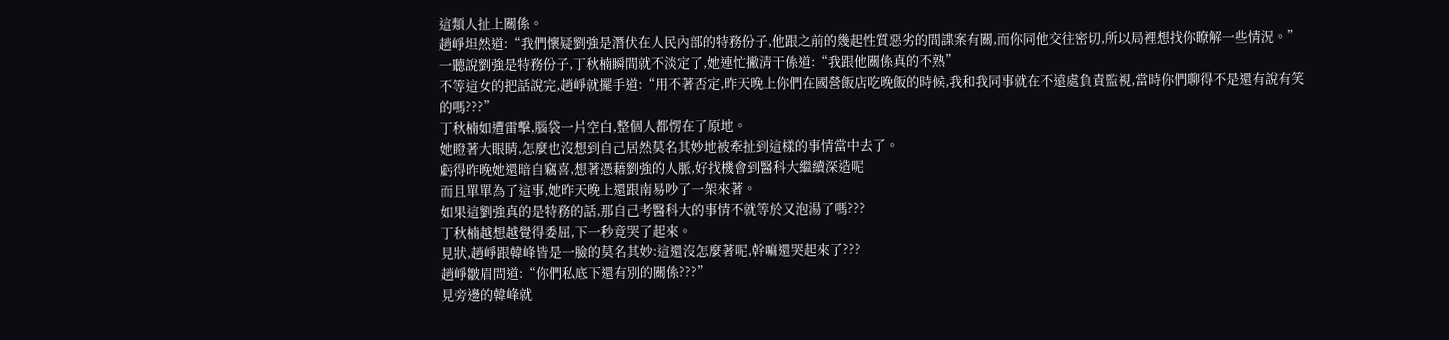這類人扯上關係。
趙崢坦然道:“我們懷疑劉強是潛伏在人民內部的特務份子,他跟之前的幾起性質惡劣的間諜案有關,而你同他交往密切,所以局裡想找你瞭解一些情況。”
一聽說劉強是特務份子,丁秋楠瞬間就不淡定了,她連忙撇清干係道:“我跟他關係真的不熟”
不等這女的把話說完,趙崢就擺手道:“用不著否定,昨天晚上你們在國營飯店吃晚飯的時候,我和我同事就在不遠處負責監視,當時你們聊得不是還有說有笑的嗎???”
丁秋楠如遭雷擊,腦袋一片空白,整個人都愣在了原地。
她瞪著大眼睛,怎麼也沒想到自己居然莫名其妙地被牽扯到這樣的事情當中去了。
虧得昨晚她還暗自竊喜,想著憑藉劉強的人脈,好找機會到醫科大繼續深造呢
而且單單為了這事,她昨天晚上還跟南易吵了一架來著。
如果這劉強真的是特務的話,那自己考醫科大的事情不就等於又泡湯了嗎???
丁秋楠越想越覺得委屈,下一秒竟哭了起來。
見狀,趙崢跟韓峰皆是一臉的莫名其妙:這還沒怎麼著呢,幹嘛還哭起來了???
趙崢皺眉問道:“你們私底下還有別的關係???”
見旁邊的韓峰就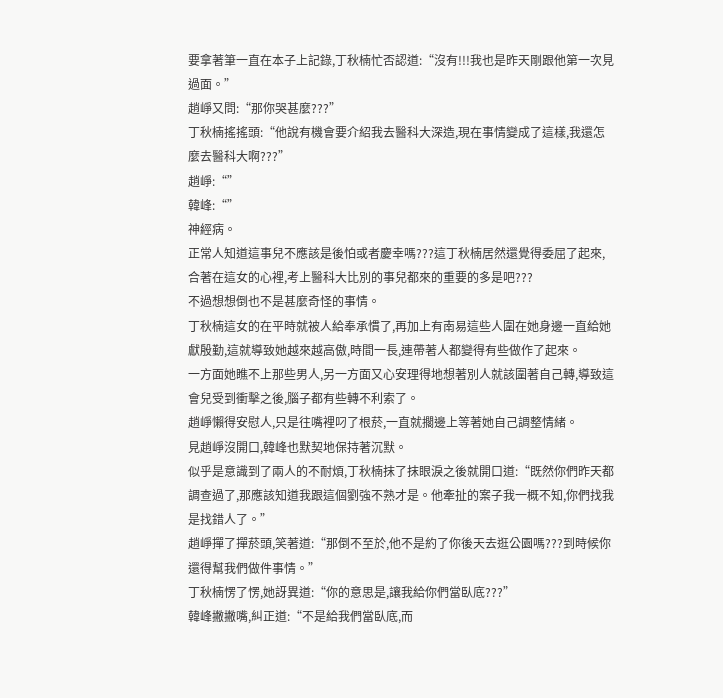要拿著筆一直在本子上記錄,丁秋楠忙否認道:“沒有!!!我也是昨天剛跟他第一次見過面。”
趙崢又問:“那你哭甚麼???”
丁秋楠搖搖頭:“他說有機會要介紹我去醫科大深造,現在事情變成了這樣,我還怎麼去醫科大啊???”
趙崢:“”
韓峰:“”
神經病。
正常人知道這事兒不應該是後怕或者慶幸嗎???這丁秋楠居然還覺得委屈了起來,合著在這女的心裡,考上醫科大比別的事兒都來的重要的多是吧???
不過想想倒也不是甚麼奇怪的事情。
丁秋楠這女的在平時就被人給奉承慣了,再加上有南易這些人圍在她身邊一直給她獻殷勤,這就導致她越來越高傲,時間一長,連帶著人都變得有些做作了起來。
一方面她瞧不上那些男人,另一方面又心安理得地想著別人就該圍著自己轉,導致這會兒受到衝擊之後,腦子都有些轉不利索了。
趙崢懶得安慰人,只是往嘴裡叼了根菸,一直就擱邊上等著她自己調整情緒。
見趙崢沒開口,韓峰也默契地保持著沉默。
似乎是意識到了兩人的不耐煩,丁秋楠抹了抹眼淚之後就開口道:“既然你們昨天都調查過了,那應該知道我跟這個劉強不熟才是。他牽扯的案子我一概不知,你們找我是找錯人了。”
趙崢撣了撣菸頭,笑著道:“那倒不至於,他不是約了你後天去逛公園嗎???到時候你還得幫我們做件事情。”
丁秋楠愣了愣,她訝異道:“你的意思是,讓我給你們當臥底???”
韓峰撇撇嘴,糾正道:“不是給我們當臥底,而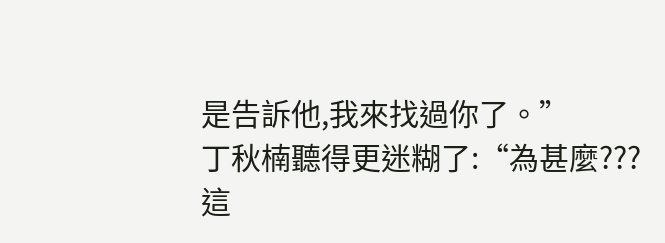是告訴他,我來找過你了。”
丁秋楠聽得更迷糊了:“為甚麼???這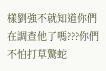樣劉強不就知道你們在調查他了嗎???你們不怕打草驚蛇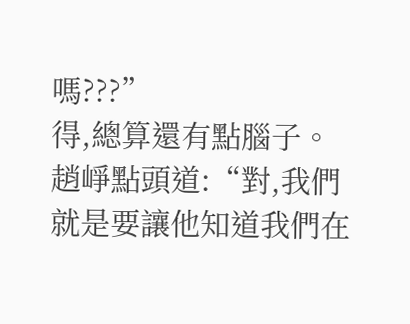嗎???”
得,總算還有點腦子。
趙崢點頭道:“對,我們就是要讓他知道我們在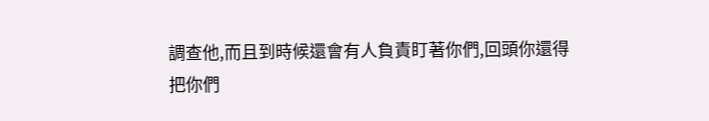調查他,而且到時候還會有人負責盯著你們,回頭你還得把你們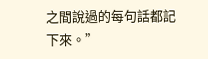之間說過的每句話都記下來。”